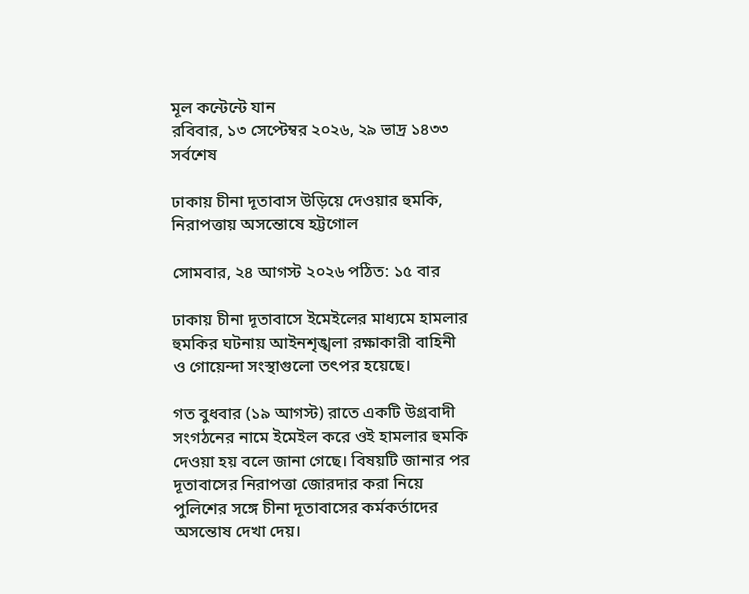মূল কন্টেন্টে যান
রবিবার, ১৩ সেপ্টেম্বর ২০২৬, ২৯ ভাদ্র ১৪৩৩
সর্বশেষ

ঢাকায় চীনা দূতাবাস উড়িয়ে দেওয়ার হুমকি, নিরাপত্তায় অসন্তোষে হট্টগোল

সোমবার, ২৪ আগস্ট ২০২৬ পঠিত: ১৫ বার

ঢাকায় চীনা দূতাবাসে ইমেইলের মাধ্যমে হামলার হুমকির ঘটনায় আইনশৃঙ্খলা রক্ষাকারী বাহিনী ও গোয়েন্দা সংস্থাগুলো তৎপর হয়েছে।

গত বুধবার (১৯ আগস্ট) রাতে একটি উগ্রবাদী সংগঠনের নামে ইমেইল করে ওই হামলার হুমকি দেওয়া হয় বলে জানা গেছে। বিষয়টি জানার পর দূতাবাসের নিরাপত্তা জোরদার করা নিয়ে পুলিশের সঙ্গে চীনা দূতাবাসের কর্মকর্তাদের অসন্তোষ দেখা দেয়।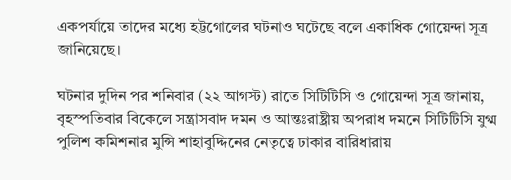একপর্যায়ে তাদের মধ্যে হট্টগোলের ঘটনাও ঘটেছে বলে একাধিক গোয়েন্দা সূত্র জানিয়েছে।

ঘটনার দুদিন পর শনিবার (২২ আগস্ট) রাতে সিটিটিসি ও গোয়েন্দা সূত্র জানায়, বৃহস্পতিবার বিকেলে সন্ত্রাসবাদ দমন ও আন্তঃরাষ্ট্রীয় অপরাধ দমনে সিটিটিসি যুগ্ম পুলিশ কমিশনার মুন্সি শাহাবুদ্দিনের নেতৃত্বে ঢাকার বারিধারায়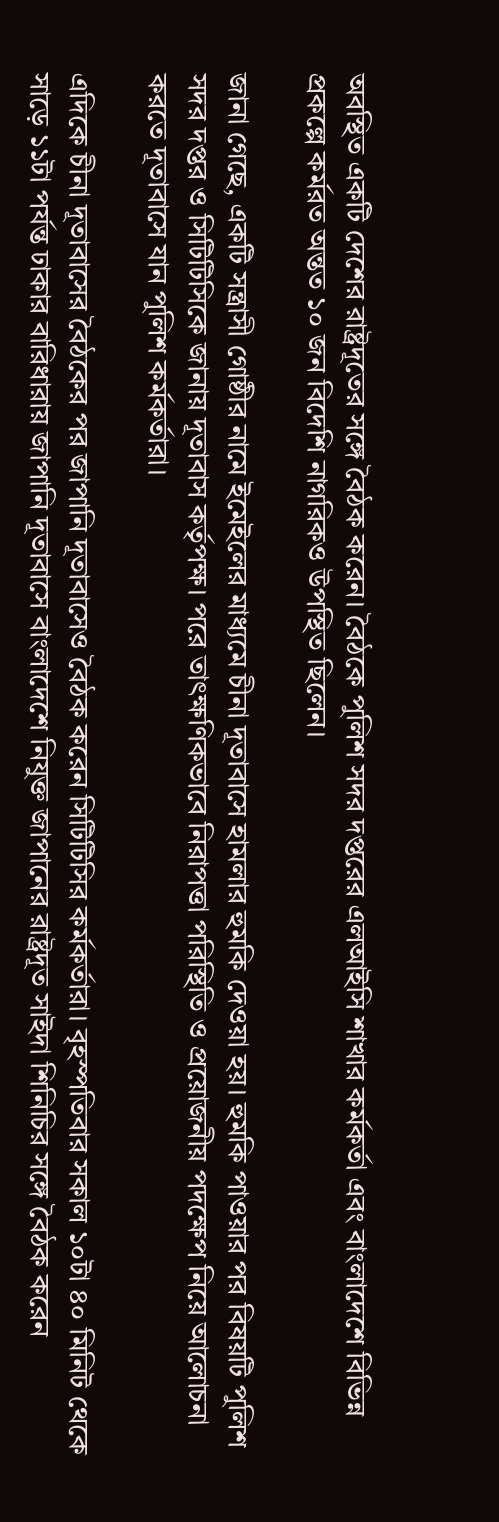অবস্থিত একটি দেশের রাষ্ট্রদূতের সঙ্গে বৈঠক করেন। বৈঠকে পুলিশ সদর দপ্তরের এলআইসি শাখার কর্মকর্তা এবং বাংলাদেশে বিভিন্ন প্রকল্পে কর্মরত অন্তত ১০ জন বিদেশি নাগরিকও উপস্থিত ছিলেন।

জানা গেছে, একটি সন্ত্রাসী গোষ্ঠীর নামে ইমেইলের মাধ্যমে চীনা দূতাবাসে হামলার হুমকি দেওয়া হয়। হুমকি পাওয়ার পর বিষয়টি পুলিশ সদর দপ্তর ও সিটিটিসিকে জানায় দূতাবাস কর্তৃপক্ষ। পরে তাৎক্ষণিকভাবে নিরাপত্তা পরিস্থিতি ও প্রয়োজনীয় পদক্ষেপ নিয়ে আলোচনা করতে দূতাবাসে যান পুলিশ কর্মকর্তারা।

এদিকে চীনা দূতাবাসের বৈঠকের পর জাপানি দূতাবাসেও বৈঠক করেন সিটিটিসির কর্মকর্তারা। বৃহস্পতিবার সকাল ১০টা ৪০ মিনিট থেকে সাড়ে ১১টা পর্যন্ত ঢাকার বারিধারায় জাপানি দূতাবাসে বাংলাদেশে নিযুক্ত জাপানের রাষ্ট্রদূত সাইদা শিনিচির সঙ্গে বৈঠক করেন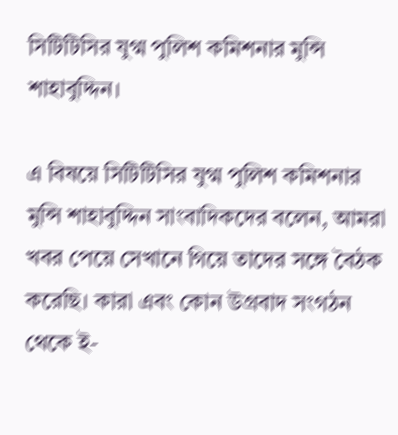সিটিটিসির যুগ্ম পুলিশ কমিশনার মুন্সি শাহাবুদ্দিন।

এ বিষয়ে সিটিটিসির যুগ্ম পুলিশ কমিশনার মুন্সি শাহাবুদ্দিন সাংবাদিকদের বলেন, আমরা খবর পেয়ে সেখানে গিয়ে তাদের সঙ্গে বৈঠক করেছি। কারা এবং কোন উগ্রবাদ সংগঠন থেকে ই-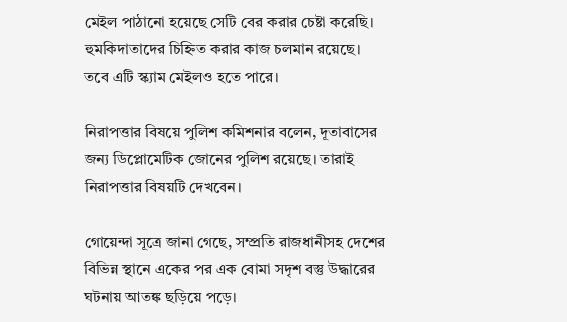মেইল পাঠানো হয়েছে সেটি বের করার চেষ্টা করেছি। হুমকিদাতাদের চিহ্নিত করার কাজ চলমান রয়েছে। তবে এটি স্ক্যাম মেইলও হতে পারে।

নিরাপত্তার বিষয়ে পুলিশ কমিশনার বলেন, দূতাবাসের জন্য ডিপ্লোমেটিক জোনের পুলিশ রয়েছে। তারাই নিরাপত্তার বিষয়টি দেখবেন।

গোয়েন্দা সূত্রে জানা গেছে, সম্প্রতি রাজধানীসহ দেশের বিভিন্ন স্থানে একের পর এক বোমা সদৃশ বস্তু উদ্ধারের ঘটনায় আতঙ্ক ছড়িয়ে পড়ে।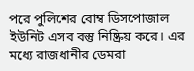পরে পুলিশের বোম্ব ডিসপোজাল ইউনিট এসব বস্তু নিষ্ক্রিয় করে। এর মধ্যে রাজধানীর ডেমরা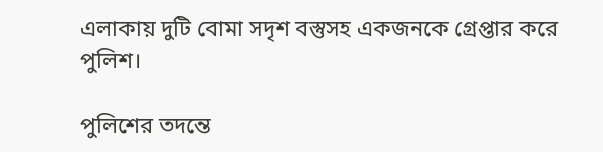এলাকায় দুটি বোমা সদৃশ বস্তুসহ একজনকে গ্রেপ্তার করে পুলিশ।

পুলিশের তদন্তে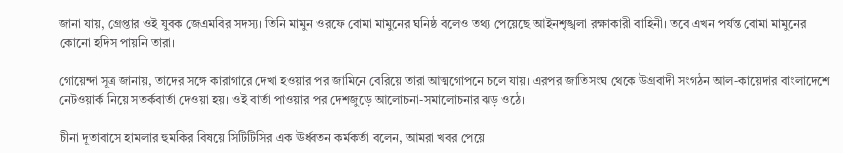জানা যায়, গ্রেপ্তার ওই যুবক জেএমবির সদস্য। তিনি মামুন ওরফে বোমা মামুনের ঘনিষ্ঠ বলেও তথ্য পেয়েছে আইনশৃঙ্খলা রক্ষাকারী বাহিনী। তবে এখন পর্যন্ত বোমা মামুনের কোনো হদিস পায়নি তারা।

গোয়েন্দা সূত্র জানায়, তাদের সঙ্গে কারাগারে দেখা হওয়ার পর জামিনে বেরিয়ে তারা আত্মগোপনে চলে যায়। এরপর জাতিসংঘ থেকে উগ্রবাদী সংগঠন আল-কায়েদার বাংলাদেশে নেটওয়ার্ক নিয়ে সতর্কবার্তা দেওয়া হয়। ওই বার্তা পাওয়ার পর দেশজুড়ে আলোচনা-সমালোচনার ঝড় ওঠে।

চীনা দূতাবাসে হামলার হুমকির বিষয়ে সিটিটিসির এক ঊর্ধ্বতন কর্মকর্তা বলেন, আমরা খবর পেয়ে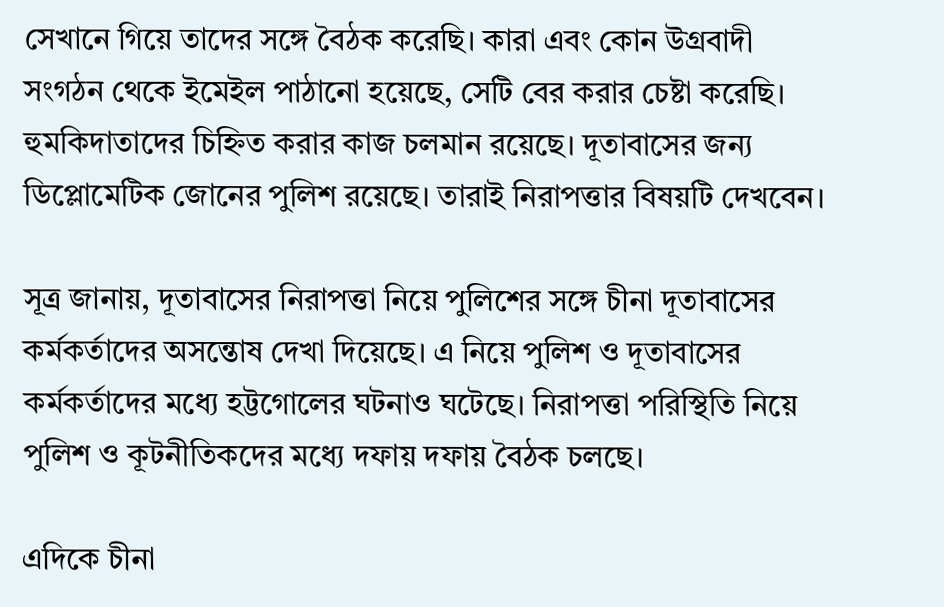সেখানে গিয়ে তাদের সঙ্গে বৈঠক করেছি। কারা এবং কোন উগ্রবাদী সংগঠন থেকে ইমেইল পাঠানো হয়েছে, সেটি বের করার চেষ্টা করেছি। হুমকিদাতাদের চিহ্নিত করার কাজ চলমান রয়েছে। দূতাবাসের জন্য ডিপ্লোমেটিক জোনের পুলিশ রয়েছে। তারাই নিরাপত্তার বিষয়টি দেখবেন।

সূত্র জানায়, দূতাবাসের নিরাপত্তা নিয়ে পুলিশের সঙ্গে চীনা দূতাবাসের কর্মকর্তাদের অসন্তোষ দেখা দিয়েছে। এ নিয়ে পুলিশ ও দূতাবাসের কর্মকর্তাদের মধ্যে হট্টগোলের ঘটনাও ঘটেছে। নিরাপত্তা পরিস্থিতি নিয়ে পুলিশ ও কূটনীতিকদের মধ্যে দফায় দফায় বৈঠক চলছে।

এদিকে চীনা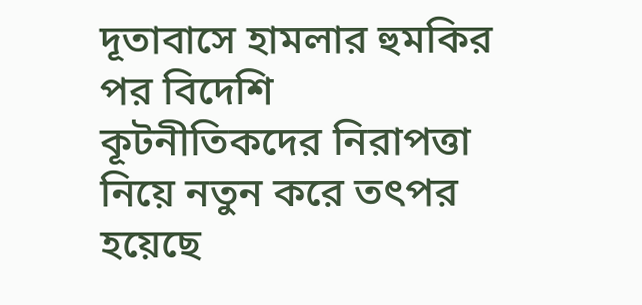দূতাবাসে হামলার হুমকির পর বিদেশি কূটনীতিকদের নিরাপত্তা নিয়ে নতুন করে তৎপর হয়েছে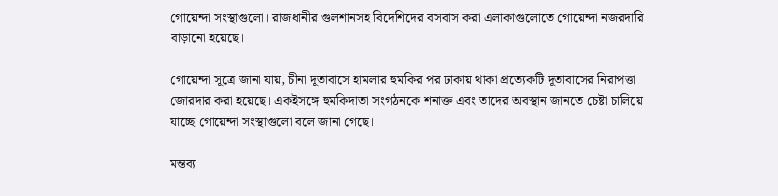গোয়েন্দা সংস্থাগুলো। রাজধানীর গুলশানসহ বিদেশিদের বসবাস করা এলাকাগুলোতে গোয়েন্দা নজরদারি বাড়ানো হয়েছে।

গোয়েন্দা সূত্রে জানা যায়, চীনা দূতাবাসে হামলার হুমকির পর ঢাকায় থাকা প্রত্যেকটি দূতাবাসের নিরাপত্তা জোরদার করা হয়েছে। একইসঙ্গে হুমকিদাতা সংগঠনকে শনাক্ত এবং তাদের অবস্থান জানতে চেষ্টা চালিয়ে যাচ্ছে গোয়েন্দা সংস্থাগুলো বলে জানা গেছে।

মন্তব্য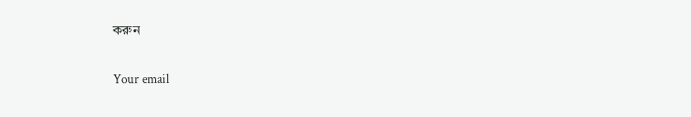করুন

Your email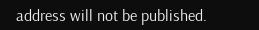address will not be published.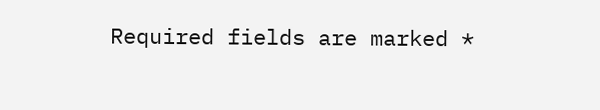Required fields are marked *